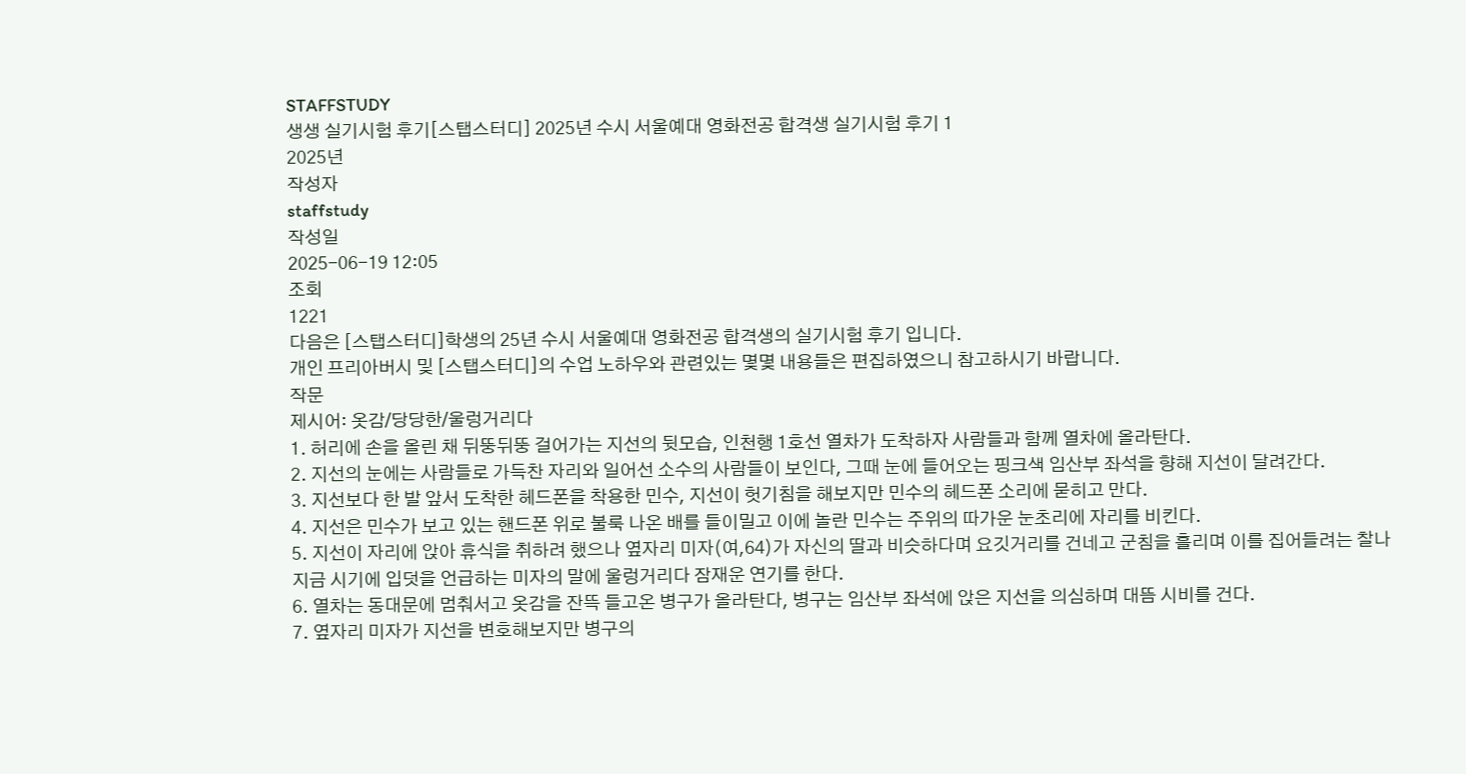STAFFSTUDY
생생 실기시험 후기[스탭스터디] 2025년 수시 서울예대 영화전공 합격생 실기시험 후기 1
2025년
작성자
staffstudy
작성일
2025-06-19 12:05
조회
1221
다음은 [스탭스터디]학생의 25년 수시 서울예대 영화전공 합격생의 실기시험 후기 입니다.
개인 프리아버시 및 [스탭스터디]의 수업 노하우와 관련있는 몇몇 내용들은 편집하였으니 참고하시기 바랍니다.
작문
제시어: 옷감/당당한/울렁거리다
1. 허리에 손을 올린 채 뒤뚱뒤뚱 걸어가는 지선의 뒷모습, 인천행 1호선 열차가 도착하자 사람들과 함께 열차에 올라탄다.
2. 지선의 눈에는 사람들로 가득찬 자리와 일어선 소수의 사람들이 보인다, 그때 눈에 들어오는 핑크색 임산부 좌석을 향해 지선이 달려간다.
3. 지선보다 한 발 앞서 도착한 헤드폰을 착용한 민수, 지선이 헛기침을 해보지만 민수의 헤드폰 소리에 묻히고 만다.
4. 지선은 민수가 보고 있는 핸드폰 위로 불룩 나온 배를 들이밀고 이에 놀란 민수는 주위의 따가운 눈초리에 자리를 비킨다.
5. 지선이 자리에 앉아 휴식을 취하려 했으나 옆자리 미자(여,64)가 자신의 딸과 비슷하다며 요깃거리를 건네고 군침을 흘리며 이를 집어들려는 찰나 지금 시기에 입덧을 언급하는 미자의 말에 울렁거리다 잠재운 연기를 한다.
6. 열차는 동대문에 멈춰서고 옷감을 잔뜩 들고온 병구가 올라탄다, 병구는 임산부 좌석에 앉은 지선을 의심하며 대뜸 시비를 건다.
7. 옆자리 미자가 지선을 변호해보지만 병구의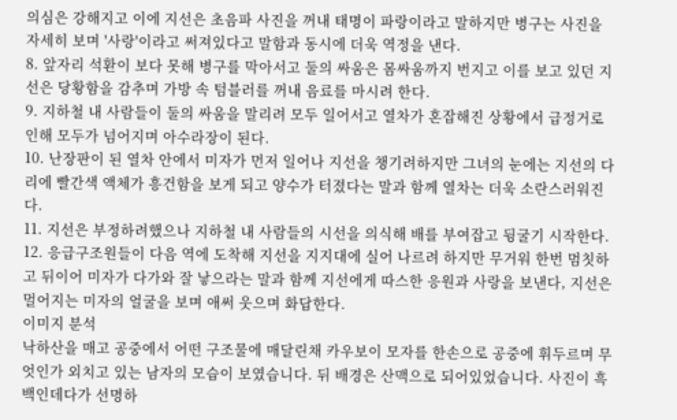의심은 강해지고 이에 지선은 초음파 사진을 꺼내 태명이 파랑이라고 말하지만 병구는 사진을 자세히 보며 '사랑'이라고 써져있다고 말함과 동시에 더욱 역정을 낸다.
8. 앞자리 석환이 보다 못해 병구를 막아서고 둘의 싸움은 몸싸움까지 번지고 이를 보고 있던 지선은 당황함을 감추며 가방 속 텀블러를 꺼내 음료를 마시려 한다.
9. 지하철 내 사람들이 둘의 싸움을 말리려 모두 일어서고 열차가 혼잡해진 상황에서 급정거로 인해 모두가 넘어지며 아수라장이 된다.
10. 난장판이 된 열차 안에서 미자가 먼저 일어나 지선을 챙기려하지만 그녀의 눈에는 지선의 다리에 빨간색 액체가 흥건함을 보게 되고 양수가 터졌다는 말과 함께 열차는 더욱 소란스러워진다.
11. 지선은 부정하려했으나 지하철 내 사람들의 시선을 의식해 배를 부여잡고 뒹굴기 시작한다.
12. 응급구조원들이 다음 역에 도착해 지선을 지지대에 실어 나르려 하지만 무거워 한번 멈칫하고 뒤이어 미자가 다가와 잘 낳으라는 말과 함께 지선에게 따스한 응원과 사랑을 보낸다, 지선은 멀어지는 미자의 얼굴을 보며 애써 웃으며 화답한다.
이미지 분석
낙하산을 매고 공중에서 어떤 구조물에 매달린채 카우보이 모자를 한손으로 공중에 휘두르며 무엇인가 외치고 있는 남자의 모습이 보였습니다. 뒤 배경은 산맥으로 되어있었습니다. 사진이 흑백인데다가 선명하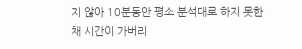지 않아 10분동안 평소 분석대로 하지 못한 채 시간이 가버리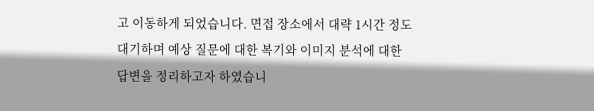고 이동하게 되었습니다. 면접 장소에서 대략 1시간 정도 대기하며 예상 질문에 대한 복기와 이미지 분석에 대한 답변을 정리하고자 하였습니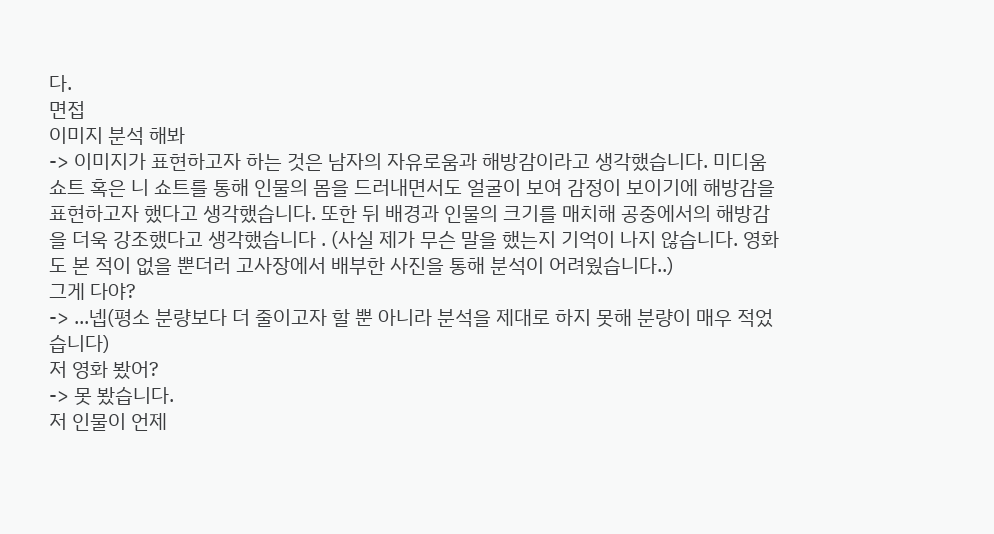다.
면접
이미지 분석 해봐
-> 이미지가 표현하고자 하는 것은 남자의 자유로움과 해방감이라고 생각했습니다. 미디움 쇼트 혹은 니 쇼트를 통해 인물의 몸을 드러내면서도 얼굴이 보여 감정이 보이기에 해방감을 표현하고자 했다고 생각했습니다. 또한 뒤 배경과 인물의 크기를 매치해 공중에서의 해방감을 더욱 강조했다고 생각했습니다 . (사실 제가 무슨 말을 했는지 기억이 나지 않습니다. 영화도 본 적이 없을 뿐더러 고사장에서 배부한 사진을 통해 분석이 어려웠습니다..)
그게 다야?
-> ...넵(평소 분량보다 더 줄이고자 할 뿐 아니라 분석을 제대로 하지 못해 분량이 매우 적었습니다)
저 영화 봤어?
-> 못 봤습니다.
저 인물이 언제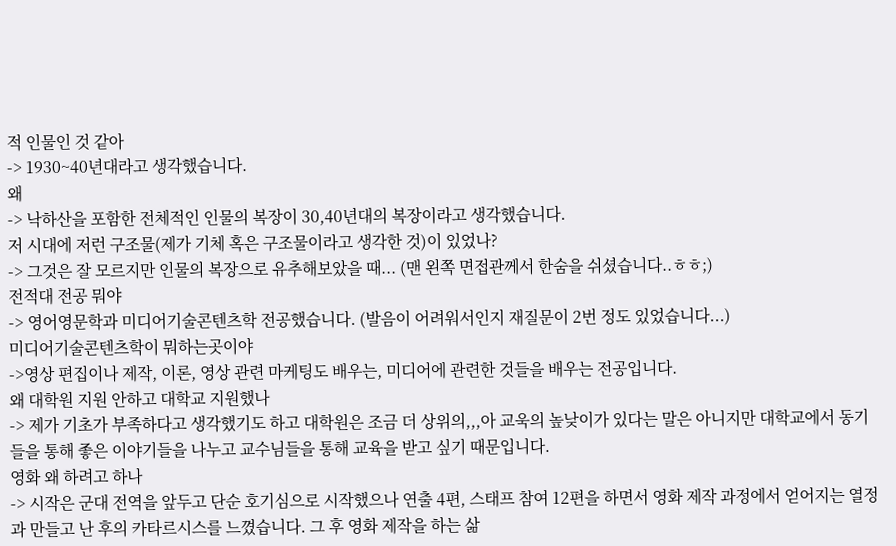적 인물인 것 같아
-> 1930~40년대라고 생각했습니다.
왜
-> 낙하산을 포함한 전체적인 인물의 복장이 30,40년대의 복장이라고 생각했습니다.
저 시대에 저런 구조물(제가 기체 혹은 구조물이라고 생각한 것)이 있었나?
-> 그것은 잘 모르지만 인물의 복장으로 유추해보았을 때... (맨 왼쪽 면접관께서 한숨을 쉬셨습니다..ㅎㅎ;)
전적대 전공 뭐야
-> 영어영문학과 미디어기술콘텐츠학 전공했습니다. (발음이 어려워서인지 재질문이 2번 정도 있었습니다...)
미디어기술콘텐츠학이 뭐하는곳이야
->영상 편집이나 제작, 이론, 영상 관련 마케팅도 배우는, 미디어에 관련한 것들을 배우는 전공입니다.
왜 대학원 지원 안하고 대학교 지원했나
-> 제가 기초가 부족하다고 생각했기도 하고 대학원은 조금 더 상위의,,,아 교욱의 높낮이가 있다는 말은 아니지만 대학교에서 동기들을 통해 좋은 이야기들을 나누고 교수님들을 통해 교육을 받고 싶기 때문입니다.
영화 왜 하려고 하나
-> 시작은 군대 전역을 앞두고 단순 호기심으로 시작했으나 연출 4편, 스태프 참여 12편을 하면서 영화 제작 과정에서 얻어지는 열정과 만들고 난 후의 카타르시스를 느꼈습니다. 그 후 영화 제작을 하는 삶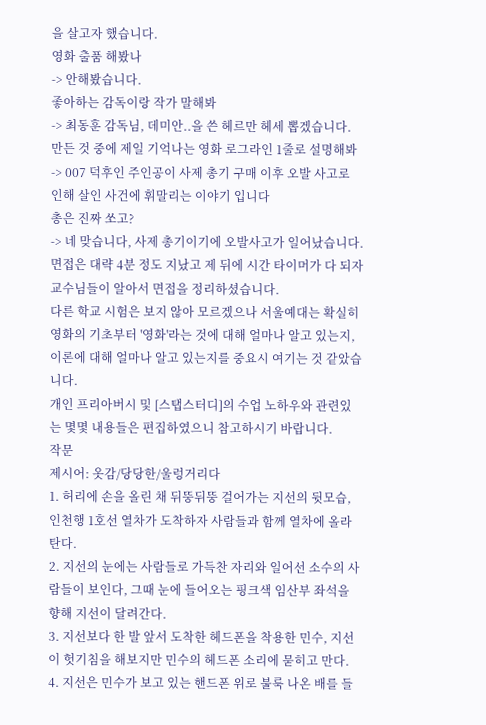을 살고자 했습니다.
영화 출품 해봤나
-> 안해봤습니다.
좋아하는 감독이랑 작가 말해봐
-> 최동훈 감독님, 데미안..을 쓴 헤르만 헤세 뽑겠습니다.
만든 것 중에 제일 기억나는 영화 로그라인 1줄로 설명해봐
-> 007 덕후인 주인공이 사제 총기 구매 이후 오발 사고로 인해 살인 사건에 휘말리는 이야기 입니다
총은 진짜 쏘고?
-> 네 맞습니다, 사제 총기이기에 오발사고가 일어났습니다.
면접은 대략 4분 정도 지났고 제 뒤에 시간 타이머가 다 되자 교수님들이 알아서 면접을 정리하셨습니다.
다른 학교 시험은 보지 않아 모르겠으나 서울예대는 확실히 영화의 기초부터 '영화'라는 것에 대해 얼마나 알고 있는지, 이론에 대해 얼마나 알고 있는지를 중요시 여기는 것 같았습니다.
개인 프리아버시 및 [스탭스터디]의 수업 노하우와 관련있는 몇몇 내용들은 편집하였으니 참고하시기 바랍니다.
작문
제시어: 옷감/당당한/울렁거리다
1. 허리에 손을 올린 채 뒤뚱뒤뚱 걸어가는 지선의 뒷모습, 인천행 1호선 열차가 도착하자 사람들과 함께 열차에 올라탄다.
2. 지선의 눈에는 사람들로 가득찬 자리와 일어선 소수의 사람들이 보인다, 그때 눈에 들어오는 핑크색 임산부 좌석을 향해 지선이 달려간다.
3. 지선보다 한 발 앞서 도착한 헤드폰을 착용한 민수, 지선이 헛기침을 해보지만 민수의 헤드폰 소리에 묻히고 만다.
4. 지선은 민수가 보고 있는 핸드폰 위로 불룩 나온 배를 들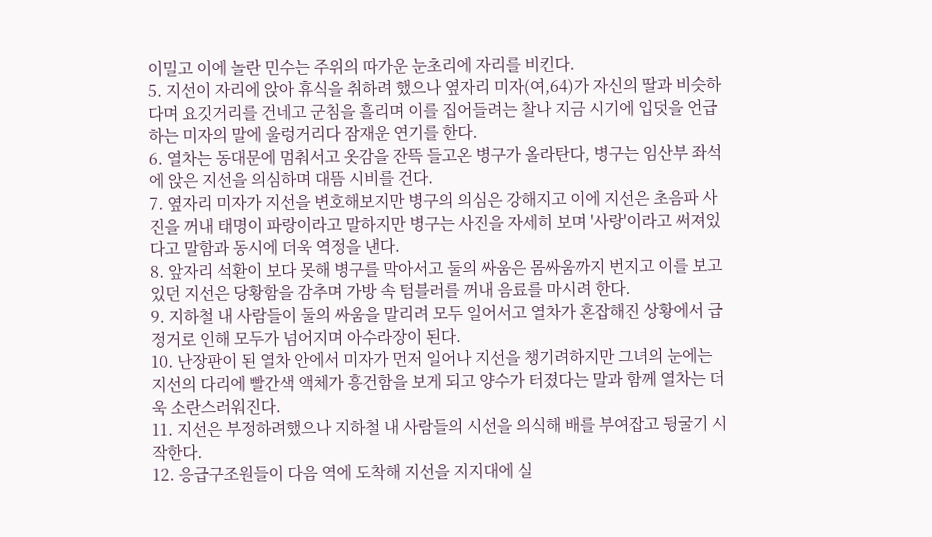이밀고 이에 놀란 민수는 주위의 따가운 눈초리에 자리를 비킨다.
5. 지선이 자리에 앉아 휴식을 취하려 했으나 옆자리 미자(여,64)가 자신의 딸과 비슷하다며 요깃거리를 건네고 군침을 흘리며 이를 집어들려는 찰나 지금 시기에 입덧을 언급하는 미자의 말에 울렁거리다 잠재운 연기를 한다.
6. 열차는 동대문에 멈춰서고 옷감을 잔뜩 들고온 병구가 올라탄다, 병구는 임산부 좌석에 앉은 지선을 의심하며 대뜸 시비를 건다.
7. 옆자리 미자가 지선을 변호해보지만 병구의 의심은 강해지고 이에 지선은 초음파 사진을 꺼내 태명이 파랑이라고 말하지만 병구는 사진을 자세히 보며 '사랑'이라고 써져있다고 말함과 동시에 더욱 역정을 낸다.
8. 앞자리 석환이 보다 못해 병구를 막아서고 둘의 싸움은 몸싸움까지 번지고 이를 보고 있던 지선은 당황함을 감추며 가방 속 텀블러를 꺼내 음료를 마시려 한다.
9. 지하철 내 사람들이 둘의 싸움을 말리려 모두 일어서고 열차가 혼잡해진 상황에서 급정거로 인해 모두가 넘어지며 아수라장이 된다.
10. 난장판이 된 열차 안에서 미자가 먼저 일어나 지선을 챙기려하지만 그녀의 눈에는 지선의 다리에 빨간색 액체가 흥건함을 보게 되고 양수가 터졌다는 말과 함께 열차는 더욱 소란스러워진다.
11. 지선은 부정하려했으나 지하철 내 사람들의 시선을 의식해 배를 부여잡고 뒹굴기 시작한다.
12. 응급구조원들이 다음 역에 도착해 지선을 지지대에 실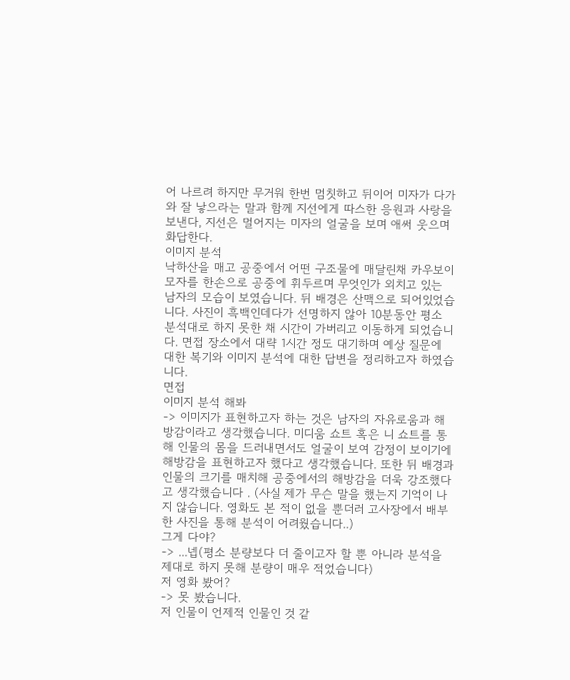어 나르려 하지만 무거워 한번 멈칫하고 뒤이어 미자가 다가와 잘 낳으라는 말과 함께 지선에게 따스한 응원과 사랑을 보낸다, 지선은 멀어지는 미자의 얼굴을 보며 애써 웃으며 화답한다.
이미지 분석
낙하산을 매고 공중에서 어떤 구조물에 매달린채 카우보이 모자를 한손으로 공중에 휘두르며 무엇인가 외치고 있는 남자의 모습이 보였습니다. 뒤 배경은 산맥으로 되어있었습니다. 사진이 흑백인데다가 선명하지 않아 10분동안 평소 분석대로 하지 못한 채 시간이 가버리고 이동하게 되었습니다. 면접 장소에서 대략 1시간 정도 대기하며 예상 질문에 대한 복기와 이미지 분석에 대한 답변을 정리하고자 하였습니다.
면접
이미지 분석 해봐
-> 이미지가 표현하고자 하는 것은 남자의 자유로움과 해방감이라고 생각했습니다. 미디움 쇼트 혹은 니 쇼트를 통해 인물의 몸을 드러내면서도 얼굴이 보여 감정이 보이기에 해방감을 표현하고자 했다고 생각했습니다. 또한 뒤 배경과 인물의 크기를 매치해 공중에서의 해방감을 더욱 강조했다고 생각했습니다 . (사실 제가 무슨 말을 했는지 기억이 나지 않습니다. 영화도 본 적이 없을 뿐더러 고사장에서 배부한 사진을 통해 분석이 어려웠습니다..)
그게 다야?
-> ...넵(평소 분량보다 더 줄이고자 할 뿐 아니라 분석을 제대로 하지 못해 분량이 매우 적었습니다)
저 영화 봤어?
-> 못 봤습니다.
저 인물이 언제적 인물인 것 같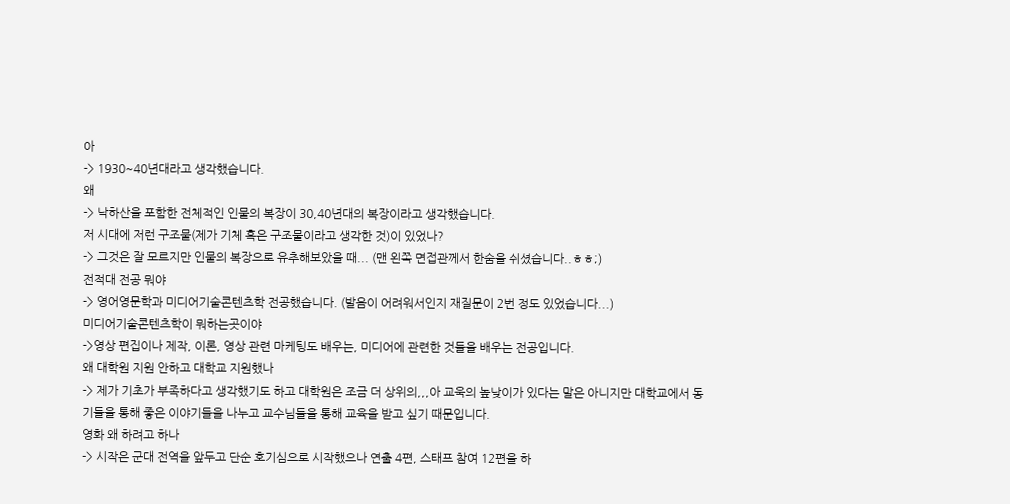아
-> 1930~40년대라고 생각했습니다.
왜
-> 낙하산을 포함한 전체적인 인물의 복장이 30,40년대의 복장이라고 생각했습니다.
저 시대에 저런 구조물(제가 기체 혹은 구조물이라고 생각한 것)이 있었나?
-> 그것은 잘 모르지만 인물의 복장으로 유추해보았을 때... (맨 왼쪽 면접관께서 한숨을 쉬셨습니다..ㅎㅎ;)
전적대 전공 뭐야
-> 영어영문학과 미디어기술콘텐츠학 전공했습니다. (발음이 어려워서인지 재질문이 2번 정도 있었습니다...)
미디어기술콘텐츠학이 뭐하는곳이야
->영상 편집이나 제작, 이론, 영상 관련 마케팅도 배우는, 미디어에 관련한 것들을 배우는 전공입니다.
왜 대학원 지원 안하고 대학교 지원했나
-> 제가 기초가 부족하다고 생각했기도 하고 대학원은 조금 더 상위의,,,아 교욱의 높낮이가 있다는 말은 아니지만 대학교에서 동기들을 통해 좋은 이야기들을 나누고 교수님들을 통해 교육을 받고 싶기 때문입니다.
영화 왜 하려고 하나
-> 시작은 군대 전역을 앞두고 단순 호기심으로 시작했으나 연출 4편, 스태프 참여 12편을 하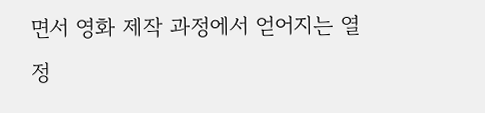면서 영화 제작 과정에서 얻어지는 열정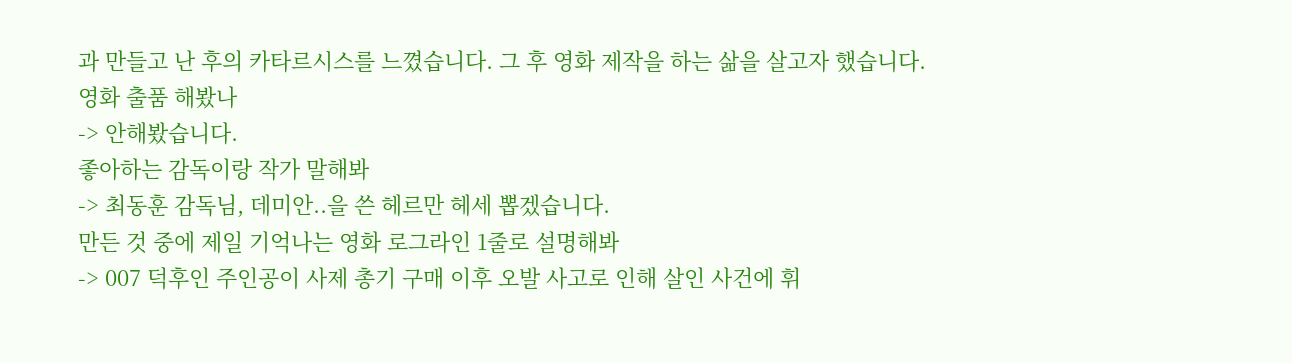과 만들고 난 후의 카타르시스를 느꼈습니다. 그 후 영화 제작을 하는 삶을 살고자 했습니다.
영화 출품 해봤나
-> 안해봤습니다.
좋아하는 감독이랑 작가 말해봐
-> 최동훈 감독님, 데미안..을 쓴 헤르만 헤세 뽑겠습니다.
만든 것 중에 제일 기억나는 영화 로그라인 1줄로 설명해봐
-> 007 덕후인 주인공이 사제 총기 구매 이후 오발 사고로 인해 살인 사건에 휘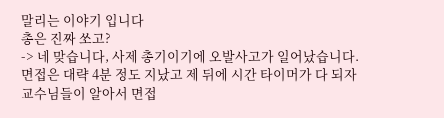말리는 이야기 입니다
총은 진짜 쏘고?
-> 네 맞습니다, 사제 총기이기에 오발사고가 일어났습니다.
면접은 대략 4분 정도 지났고 제 뒤에 시간 타이머가 다 되자 교수님들이 알아서 면접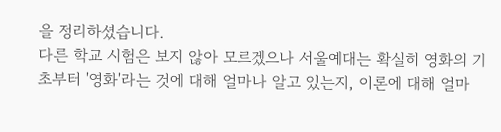을 정리하셨습니다.
다른 학교 시험은 보지 않아 모르겠으나 서울예대는 확실히 영화의 기초부터 '영화'라는 것에 대해 얼마나 알고 있는지, 이론에 대해 얼마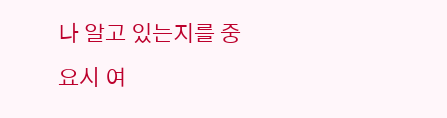나 알고 있는지를 중요시 여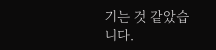기는 것 같았습니다.